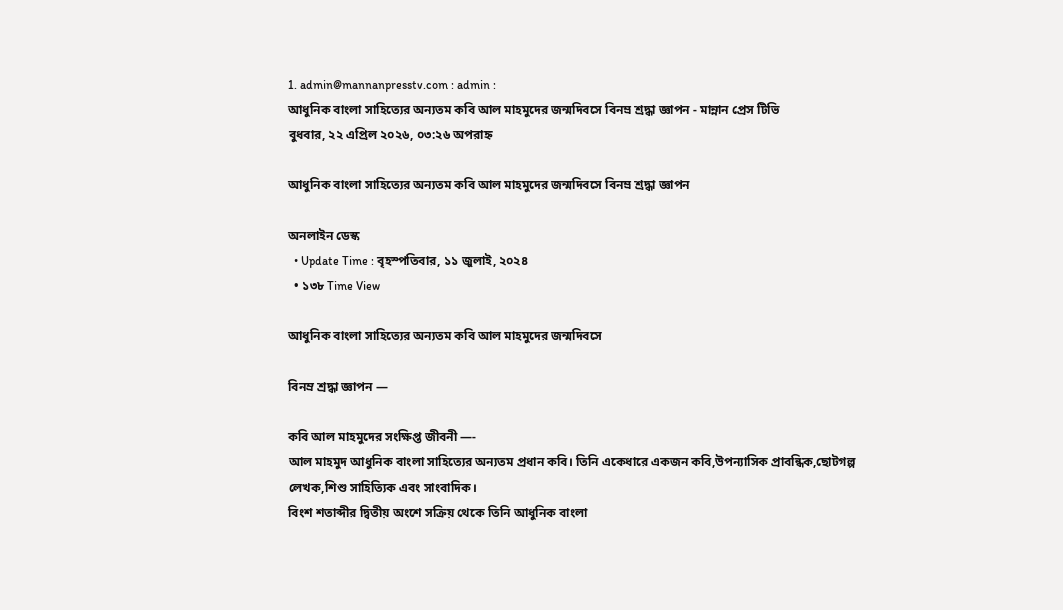1. admin@mannanpresstv.com : admin :
আধুনিক বাংলা সাহিত্যের অন্যতম কবি আল মাহমুদের জন্মদিবসে বিনম্র শ্রদ্ধা জ্ঞাপন - মান্নান প্রেস টিভি
বুধবার, ২২ এপ্রিল ২০২৬, ০৩:২৬ অপরাহ্ন

আধুনিক বাংলা সাহিত্যের অন্যতম কবি আল মাহমুদের জন্মদিবসে বিনম্র শ্রদ্ধা জ্ঞাপন

অনলাইন ডেস্ক
  • Update Time : বৃহস্পতিবার, ১১ জুলাই, ২০২৪
  • ১৩৮ Time View

আধুনিক বাংলা সাহিত্যের অন্যতম কবি আল মাহমুদের জন্মদিবসে

বিনম্র শ্রদ্ধা জ্ঞাপন —

কবি আল মাহমুদের সংক্ষিপ্ত জীবনী —-
আল মাহমুদ আধুনিক বাংলা সাহিত্যের অন্যতম প্রধান কবি। তিনি একেধারে একজন কবি,উপন্যাসিক প্রাবন্ধিক,ছোটগল্প লেখক,শিশু সাহিত্যিক এবং সাংবাদিক।
বিংশ শতাব্দীর দ্বিতীয় অংশে সক্রিয় থেকে তিনি আধুনিক বাংলা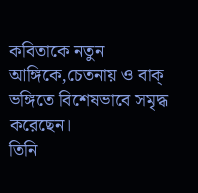কবিতাকে নতুন আঙ্গিকে,চেতনায় ও বাক্ ভঙ্গিতে বিশেষভাবে সমৃদ্ধ করেছেন।
তিনি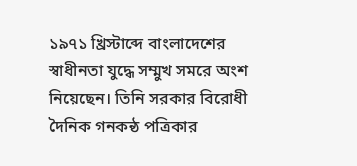১৯৭১ খ্রিস্টাব্দে বাংলাদেশের স্বাধীনতা যুদ্ধে সম্মুখ সমরে অংশ নিয়েছেন। তিনি সরকার বিরোধী দৈনিক গনকন্ঠ পত্রিকার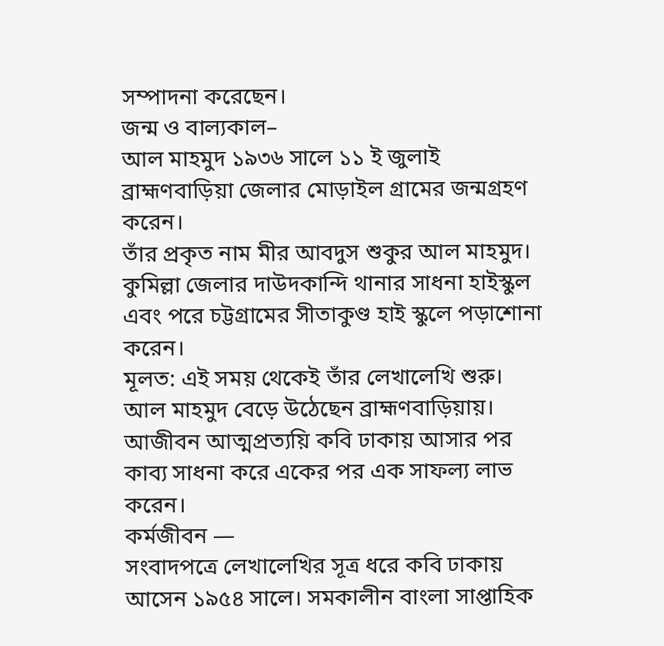সম্পাদনা করেছেন।
জন্ম ও বাল্যকাল–
আল মাহমুদ ১৯৩৬ সালে ১১ ই জুলাই ব্রাহ্মণবাড়িয়া জেলার মোড়াইল গ্রামের জন্মগ্রহণ করেন।
তাঁর প্রকৃত নাম মীর আবদুস শুকুর আল মাহমুদ।
কুমিল্লা জেলার দাউদকান্দি থানার সাধনা হাইস্কুল এবং পরে চট্টগ্রামের সীতাকুণ্ড হাই স্কুলে পড়াশোনা করেন।
মূলত: এই সময় থেকেই তাঁর লেখালেখি শুরু।
আল মাহমুদ বেড়ে উঠেছেন ব্রাহ্মণবাড়িয়ায়।
আজীবন আত্মপ্রত্যয়ি কবি ঢাকায় আসার পর কাব্য সাধনা করে একের পর এক সাফল্য লাভ করেন।
কর্মজীবন —
সংবাদপত্রে লেখালেখির সূত্র ধরে কবি ঢাকায় আসেন ১৯৫৪ সালে। সমকালীন বাংলা সাপ্তাহিক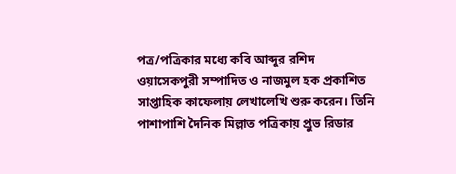পত্র/পত্রিকার মধ্যে কবি আব্দুর রশিদ ওয়াসেকপুরী সম্পাদিত ও নাজমুল হক প্রকাশিত সাপ্তাহিক কাফেলায় লেখালেখি শুরু করেন। তিনি পাশাপাশি দৈনিক মিল্লাত পত্রিকায় প্রুভ রিডার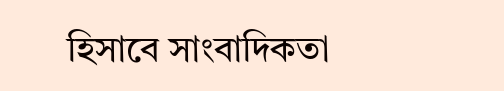হিসাবে সাংবাদিকতা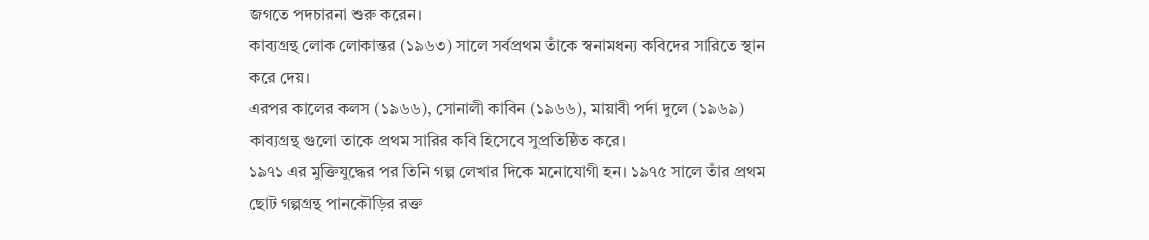জগতে পদচারনা শুরু করেন।
কাব্যগ্রন্থ লোক লোকান্তর (১৯৬৩) সালে সর্বপ্রথম তাঁকে স্বনামধন্য কবিদের সারিতে স্থান করে দেয়।
এরপর কালের কলস (১৯৬৬), সোনালী কাবিন (১৯৬৬), মায়াবী পর্দা দুলে (১৯৬৯) কাব্যগ্রন্থ গুলো তাকে প্রথম সারির কবি হিসেবে সুপ্রতিষ্ঠিত করে।
১৯৭১ এর মুক্তিযুদ্ধের পর তিনি গল্প লেখার দিকে মনোযোগী হন। ১৯৭৫ সালে তাঁর প্রথম ছোট গল্পগ্রন্থ পানকৌড়ির রক্ত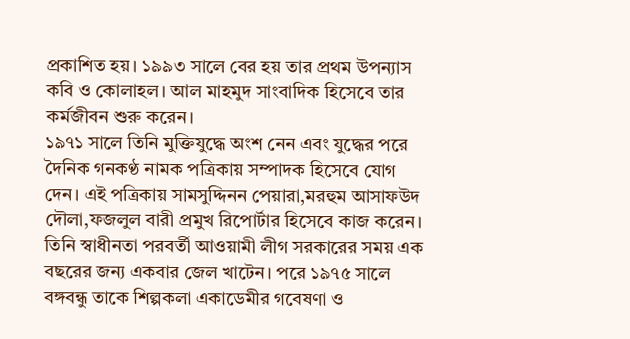প্রকাশিত হয়। ১৯৯৩ সালে বের হয় তার প্রথম উপন্যাস কবি ও কোলাহল। আল মাহমুদ সাংবাদিক হিসেবে তার কর্মজীবন শুরু করেন।
১৯৭১ সালে তিনি মুক্তিযুদ্ধে অংশ নেন এবং যুদ্ধের পরে দৈনিক গনকণ্ঠ নামক পত্রিকায় সম্পাদক হিসেবে যোগ দেন। এই পত্রিকায় সামসুদ্দিনন পেয়ারা,মরহুম আসাফউদ দৌলা,ফজলুল বারী প্রমুখ রিপোর্টার হিসেবে কাজ করেন। তিনি স্বাধীনতা পরবর্তী আওয়ামী লীগ সরকারের সময় এক বছরের জন্য একবার জেল খাটেন। পরে ১৯৭৫ সালে বঙ্গবন্ধু তাকে শিল্পকলা একাডেমীর গবেষণা ও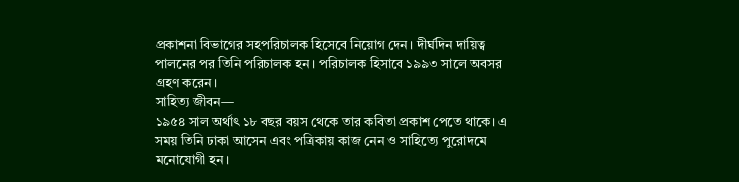প্রকাশনা বিভাগের সহপরিচালক হিসেবে নিয়োগ দেন। দীর্ঘদিন দায়িত্ব পালনের পর তিনি পরিচালক হন। পরিচালক হিসাবে ১৯৯৩ সালে অবসর গ্রহণ করেন।
সাহিত্য জীবন—
১৯৫৪ সাল অর্থাৎ ১৮ বছর বয়স থেকে তার কবিতা প্রকাশ পেতে থাকে। এ সময় তিনি ঢাকা আসেন এবং পত্রিকায় কাজ নেন ও সাহিত্যে পুরোদমে মনোযোগী হন।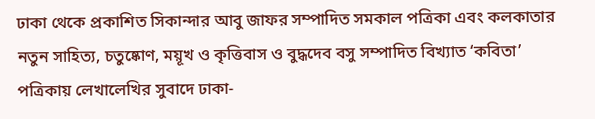ঢাকা থেকে প্রকাশিত সিকান্দার আবু জাফর সম্পাদিত সমকাল পত্রিকা এবং কলকাতার নতুন সাহিত্য, চতুষ্কোণ, ময়ূখ ও কৃত্তিবাস ও বুদ্ধদেব বসু সম্পাদিত বিখ্যাত ‘কবিতা’ পত্রিকায় লেখালেখির সুবাদে ঢাকা-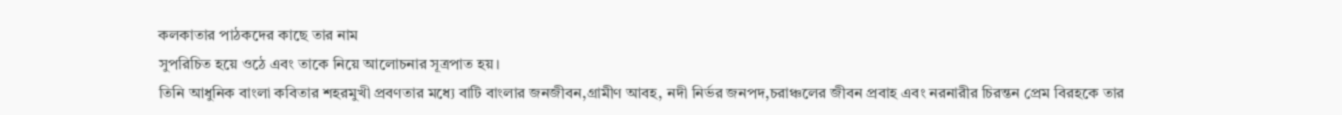কলকাতার পাঠকদের কাছে তার নাম
সুপরিচিত হয়ে ওঠে এবং তাকে নিয়ে আলোচনার সূত্রপাত হয়।
তিনি আধুনিক বাংলা কবিতার শহরমুখী প্রবণতার মধ্যে বাটি বাংলার জনজীবন,গ্রামীণ আবহ, নদী নির্ভর জনপদ,চরাঞ্চলের জীবন প্রবাহ এবং নরনারীর চিরন্তন প্রেম বিরহকে তার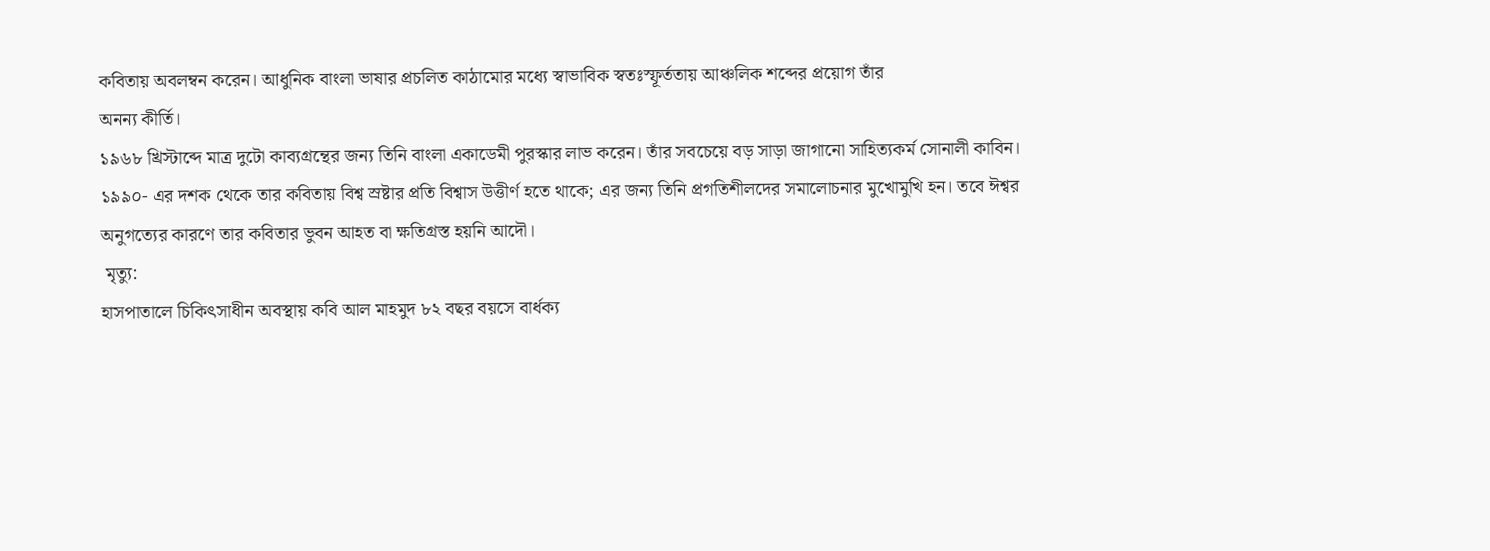কবিতায় অবলম্বন করেন। আধুনিক বাংলা ভাষার প্রচলিত কাঠামোর মধ্যে স্বাভাবিক স্বতঃস্ফূর্ততায় আঞ্চলিক শব্দের প্রয়োগ তাঁর
অনন্য কীর্তি।
১৯৬৮ খ্রিস্টাব্দে মাত্র দুটো কাব্যগ্রন্থের জন্য তিনি বাংলা একাডেমী পুরস্কার লাভ করেন। তাঁর সবচেয়ে বড় সাড়া জাগানো সাহিত্যকর্ম সোনালী কাবিন।
১৯৯০- এর দশক থেকে তার কবিতায় বিশ্ব স্রষ্টার প্রতি বিশ্বাস উত্তীর্ণ হতে থাকে; এর জন্য তিনি প্রগতিশীলদের সমালোচনার মুখোমুখি হন। তবে ঈশ্বর অনুগত্যের কারণে তার কবিতার ভুবন আহত বা ক্ষতিগ্রস্ত হয়নি আদৌ।
 মৃত্যু:
হাসপাতালে চিকিৎসাধীন অবস্থায় কবি আল মাহমুদ ৮২ বছর বয়সে বার্ধক্য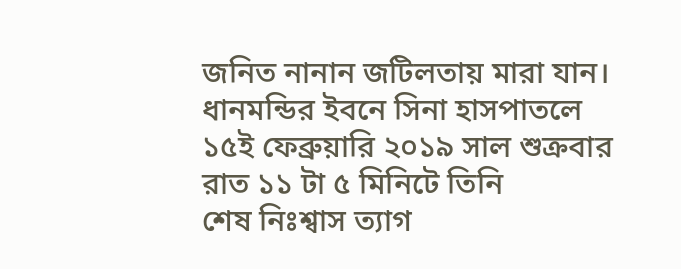জনিত নানান জটিলতায় মারা যান।
ধানমন্ডির ইবনে সিনা হাসপাতলে ১৫ই ফেব্রুয়ারি ২০১৯ সাল শুক্রবার রাত ১১ টা ৫ মিনিটে তিনি
শেষ নিঃশ্বাস ত্যাগ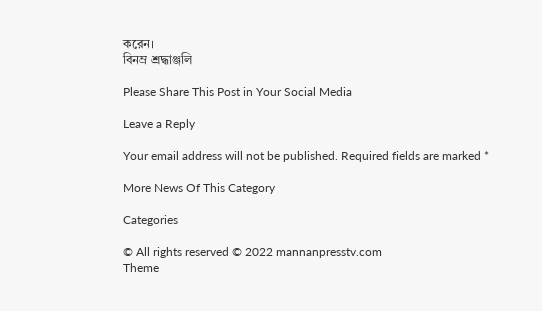করেন।
বিনম্র শ্রদ্ধাঞ্জলি

Please Share This Post in Your Social Media

Leave a Reply

Your email address will not be published. Required fields are marked *

More News Of This Category

Categories

© All rights reserved © 2022 mannanpresstv.com
Theme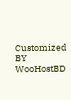Customized BY WooHostBD